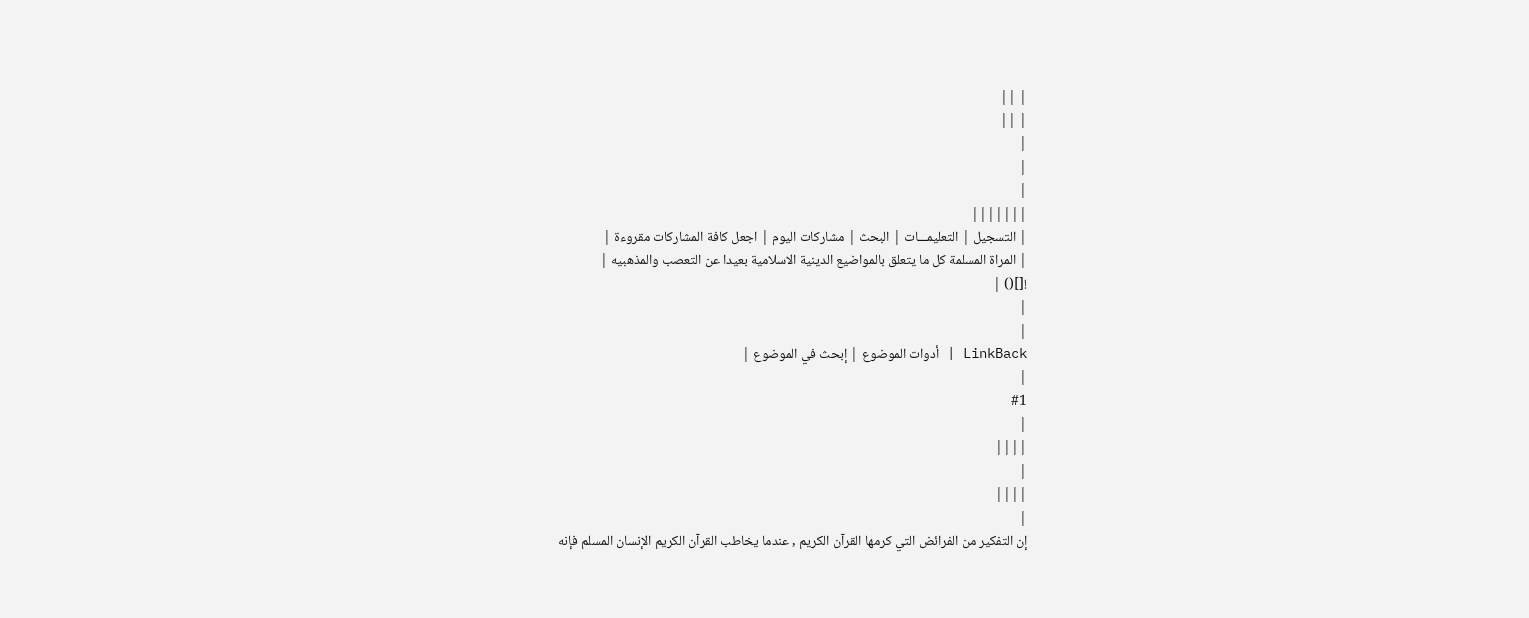| ||
| ||
|
|
|
|||||||
| التسجيل | التعليمـــات | البحث | مشاركات اليوم | اجعل كافة المشاركات مقروءة |
| المراة المسلمة كل ما يتعلق بالمواضيع الدينية الاسلامية بعيدا عن التعصب والمذهبيه |
![]() |
|
|
LinkBack | أدوات الموضوع | إبحث في الموضوع |
|
#1
|
||||
|
||||
|
إن التفكير من الفرائض التي كرمها القرآن الكريم , عندما يخاطب القرآن الكريم الإنسان المسلم فإنه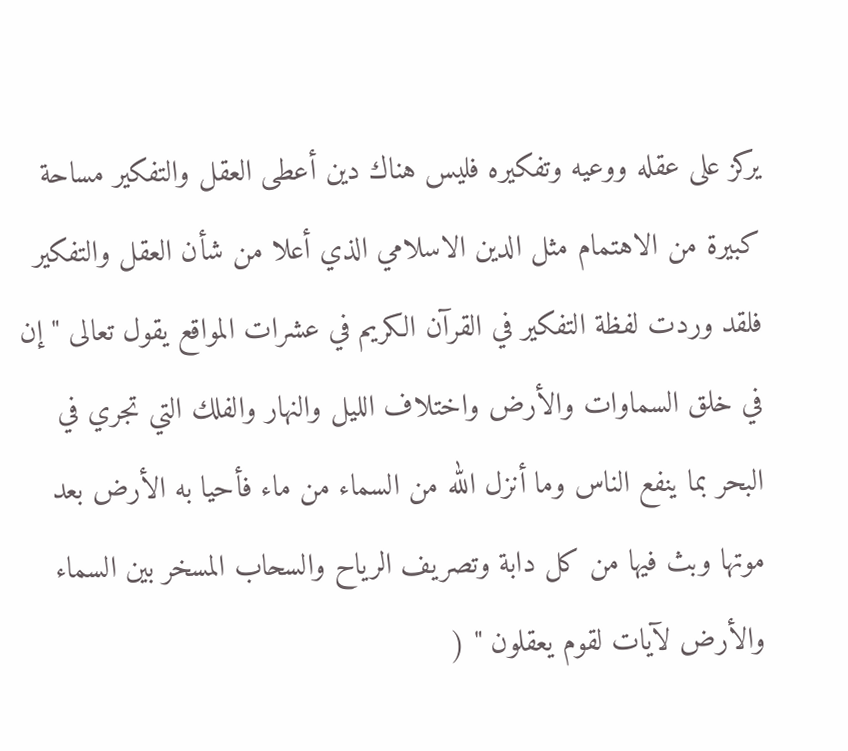يركز على عقله ووعيه وتفكيره فليس هناك دين أعطى العقل والتفكير مساحة كبيرة من الاهتمام مثل الدين الاسلامي الذي أعلا من شأن العقل والتفكير فلقد وردت لفظة التفكير في القرآن الكريم في عشرات المواقع يقول تعالى " إن في خلق السماوات والأرض واختلاف الليل والنهار والفلك التي تجري في البحر بما ينفع الناس وما أنزل الله من السماء من ماء فأحيا به الأرض بعد موتها وبث فيها من كل دابة وتصريف الرياح والسحاب المسخر بين السماء والأرض لآيات لقوم يعقلون " (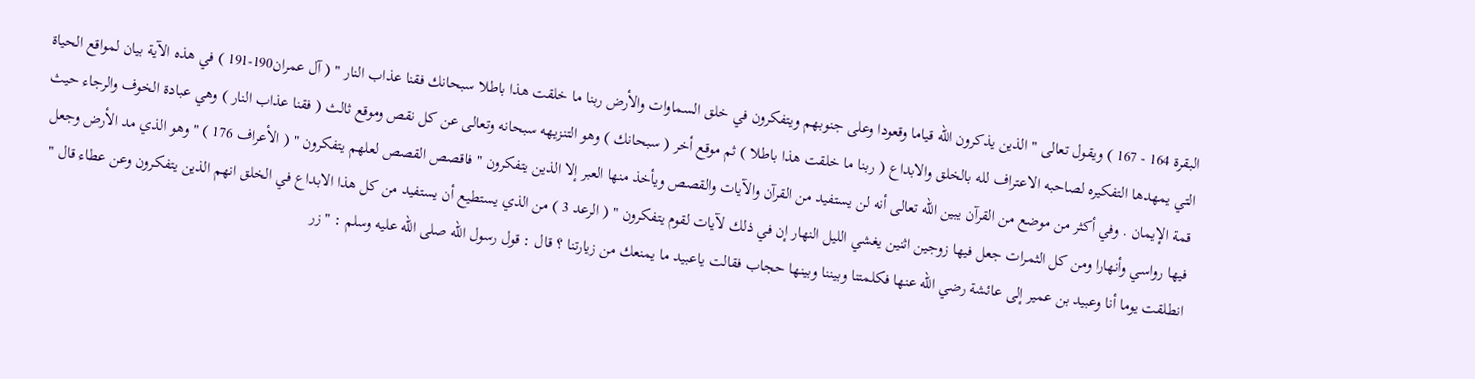البقرة 164 - 167 ) ويقول تعالى " الذين يذكرون الله قياما وقعودا وعلى جنوبهم ويتفكرون في خلق السماوات والأرض ربنا ما خلقت هذا باطلا سبحانك فقنا عذاب النار " ( آل عمران190-191 ) في هذه الآية بيان لمواقع الحياة التي يمهدها التفكيره لصاحبه الاعتراف لله بالخلق والابداع ( ربنا ما خلقت هذا باطلا ) ثم موقع أخر ( سبحانك ) وهو التنزيهه سبحانه وتعالى عن كل نقص وموقع ثالث ( فقنا عذاب النار ) وهي عبادة الخوف والرجاء حيث قمة الإيمان . وفي أكثر من موضع من القرآن يبين الله تعالى أنه لن يستفيد من القرآن والآيات والقصص ويأخذ منها العبر إلا الذين يتفكرون " فاقصص القصص لعلهم يتفكرون " ( الأعراف 176 ) " وهو الذي مد الأرض وجعل فيها رواسي وأنهارا ومن كل الثمرات جعل فيها زوجين اثنين يغشي الليل النهار إن في ذلك لآيات لقوم يتفكرون " ( الرعد 3 ) من الذي يستطيع أن يستفيد من كل هذا الابداع في الخلق انهم الذين يتفكرون وعن عطاء قال " انطلقت يوما أنا وعبيد بن عمير إلى عائشة رضي الله عنها فكلمتنا وبيننا وبينها حجاب فقالت ياعبيد ما يمنعك من زيارتنا ؟ قال : قول رسول الله صلى الله عليه وسلم : " زر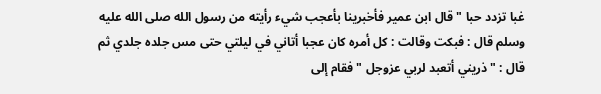غبا تزدد حبا " قال ابن عمير فأخبرينا بأعجب شيء رأيته من رسول الله صلى الله عليه وسلم قال : فبكت وقالت : كل أمره كان عجبا أتاني في ليلتي حتى مس جلده جلدي ثم قال : " ذريني أتعبد لربي عزوجل " فقام إلى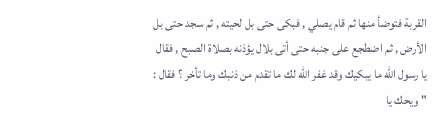القربة فتوضأ منها ثم قام يصلي , فبكى حتى بل لحيته , ثم سجد حتى بل الأرض , ثم اضطجع على جنبه حتى أتى بلال يؤذنه بصلاة الصبح , فقال يا رسول الله ما يبكيك وقد غفر الله لك ما تقدم من ذنبك وما تأخر ؟ فقال : " ويحك يا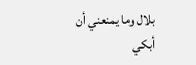بلال وما يمنعني أن أبكي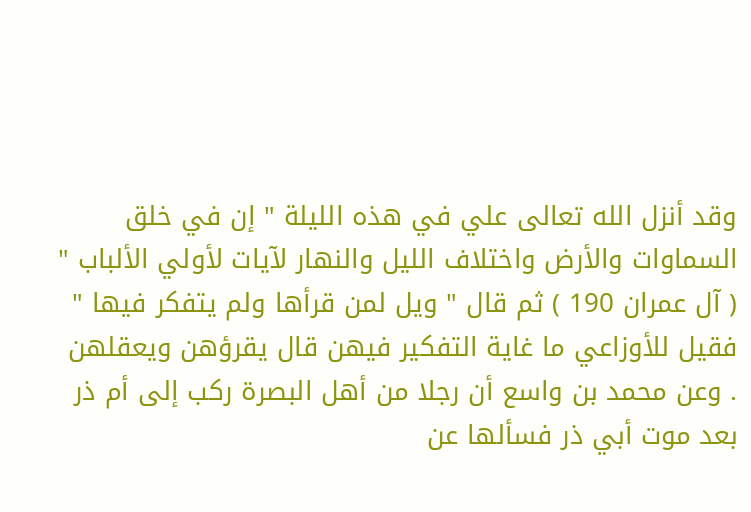وقد أنزل الله تعالى علي في هذه الليلة " إن في خلق السماوات والأرض واختلاف الليل والنهار لآيات لأولي الألباب " ( آل عمران 190 ) ثم قال " ويل لمن قرأها ولم يتفكر فيها " فقيل للأوزاعي ما غاية التفكير فيهن قال يقرؤهن ويعقلهن . وعن محمد بن واسع أن رجلا من أهل البصرة ركب إلى أم ذر بعد موت أبي ذر فسألها عن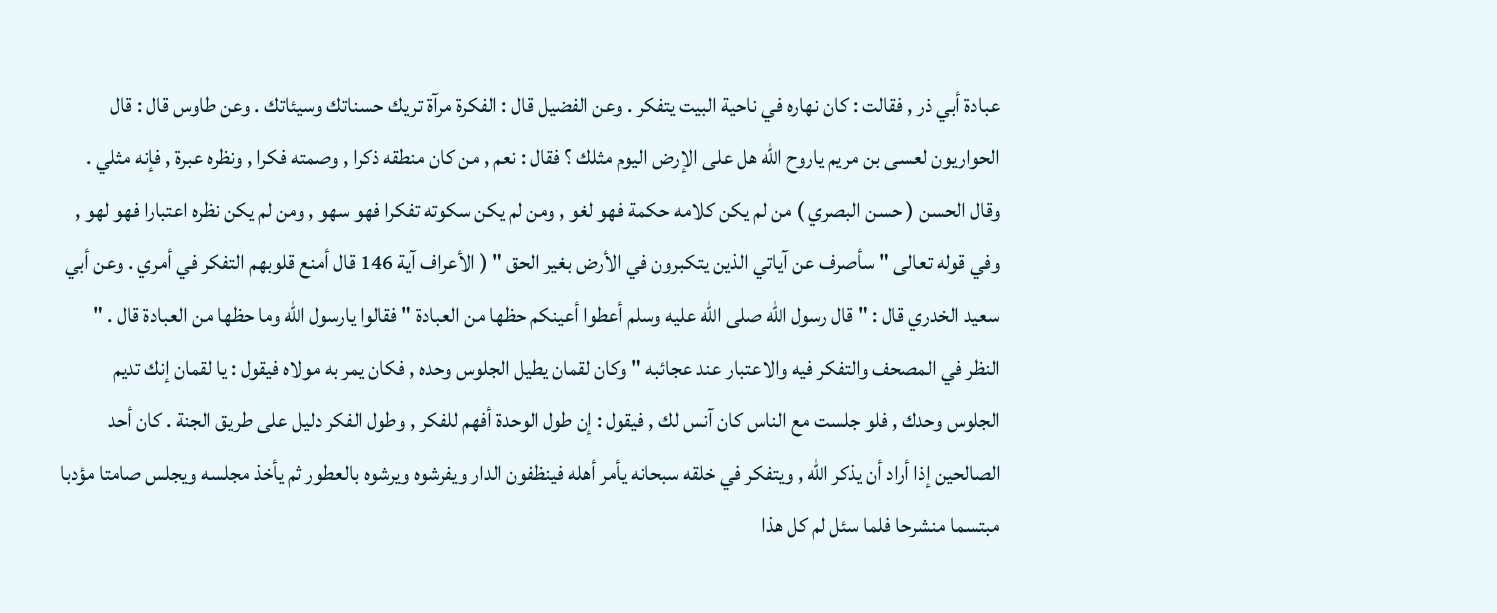عبادة أبي ذر , فقالت : كان نهاره في ناحية البيت يتفكر . وعن الفضيل قال : الفكرة مرآة تريك حسناتك وسيئاتك . وعن طاوس قال : قال الحواريون لعسى بن مريم ياروح الله هل على الإرض اليوم مثلك ؟ فقال : نعم , من كان منطقه ذكرا , وصمته فكرا , ونظره عبرة , فإنه مثلي . وقال الحسن ( حسن البصري ) من لم يكن كلامه حكمة فهو لغو , ومن لم يكن سكوته تفكرا فهو سهو , ومن لم يكن نظره اعتبارا فهو لهو , وفي قوله تعالى " سأصرف عن آياتي الذين يتكبرون في الأرض بغير الحق " ( الأعراف آية 146 قال أمنع قلوبهم التفكر في أمري . وعن أبي سعيد الخدري قال : " قال رسول الله صلى الله عليه وسلم أعطوا أعينكم حظها من العبادة " فقالوا يارسول الله وما حظها من العبادة قال . " النظر في المصحف والتفكر فيه والاعتبار عند عجائبه " وكان لقمان يطيل الجلوس وحده , فكان يمر به مولاه فيقول : يا لقمان إنك تديم الجلوس وحدك , فلو جلست مع الناس كان آنس لك , فيقول : إن طول الوحدة أفهم للفكر , وطول الفكر دليل على طريق الجنة . كان أحد الصالحين إذا أراد أن يذكر الله , ويتفكر في خلقه سبحانه يأمر أهله فينظفون الدار ويفرشوه ويرشوه بالعطور ثم يأخذ مجلسه ويجلس صامتا مؤدبا مبتسما منشرحا فلما سئل لم كل هذا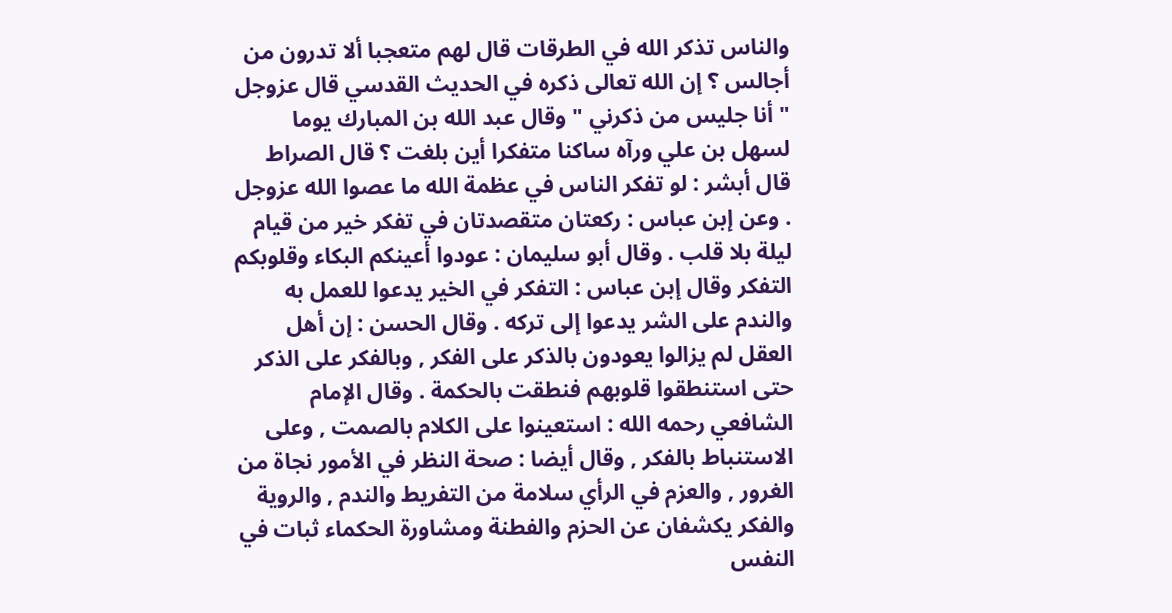والناس تذكر الله في الطرقات قال لهم متعجبا ألا تدرون من أجالس ؟ إن الله تعالى ذكره في الحديث القدسي قال عزوجل " أنا جليس من ذكرني " وقال عبد الله بن المبارك يوما لسهل بن علي ورآه ساكنا متفكرا أين بلغت ؟ قال الصراط قال أبشر : لو تفكر الناس في عظمة الله ما عصوا الله عزوجل . وعن إبن عباس : ركعتان متقصدتان في تفكر خير من قيام ليلة بلا قلب . وقال أبو سليمان : عودوا أعينكم البكاء وقلوبكم التفكر وقال إبن عباس : التفكر في الخير يدعوا للعمل به والندم على الشر يدعوا إلى تركه . وقال الحسن : إن أهل العقل لم يزالوا يعودون بالذكر على الفكر , وبالفكر على الذكر حتى استنطقوا قلوبهم فنطقت بالحكمة . وقال الإمام الشافعي رحمه الله : استعينوا على الكلام بالصمت , وعلى الاستنباط بالفكر , وقال أيضا : صحة النظر في الأمور نجاة من الغرور , والعزم في الرأي سلامة من التفريط والندم , والروية والفكر يكشفان عن الحزم والفطنة ومشاورة الحكماء ثبات في النفس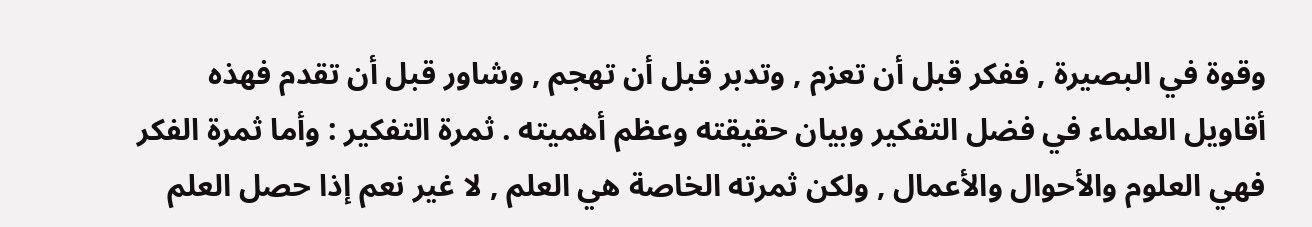وقوة في البصيرة , ففكر قبل أن تعزم , وتدبر قبل أن تهجم , وشاور قبل أن تقدم فهذه أقاويل العلماء في فضل التفكير وبيان حقيقته وعظم أهميته . ثمرة التفكير : وأما ثمرة الفكر فهي العلوم والأحوال والأعمال , ولكن ثمرته الخاصة هي العلم , لا غير نعم إذا حصل العلم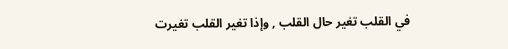في القلب تغير حال القلب , وإذا تغير القلب تغيرت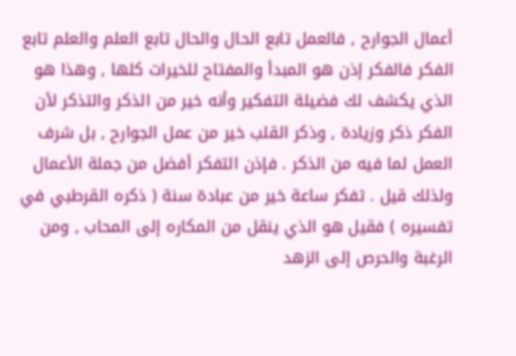أعمال الجوارح , فالعمل تابع الحال والحال تابع العلم والعلم تابع الفكر فالفكر إذن هو المبدأ والمفتاح للخيرات كلها , وهذا هو الذي يكشف لك فضيلة التفكير وأنه خير من الذكر والتذكر لأن الفكر ذكر وزيادة , وذكر القلب خير من عمل الجوارح , بل شرف العمل لما فيه من الذكر . فإذن التفكر أفضل من جملة الأعمال ولذلك قيل . تفكر ساعة خير من عبادة سنة ( ذكره القرطبي في تفسيره ) فقيل هو الذي ينقل من المكاره إلى المحاب , ومن الرغبة والحرص إلى الزهد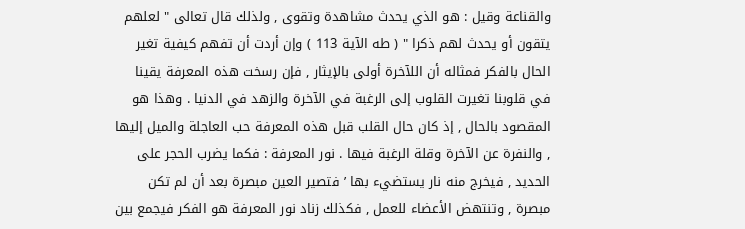والقناعة وقيل : هو الذي يحدث مشاهدة وتقوى , ولذلك قال تعالى " لعلهم يتقون أو يحدث لهم ذكرا " ( طه الآية 113 ) وإن أردت أن تفهم كيفية تغير الحال بالفكر فمثاله أن اللآخرة أولى بالإيثار , فإن رسخت هذه المعرفة يقينا في قلوبنا تغيرت القلوب إلى الرغبة في الآخرة والزهد في الدنيا . وهذا هو المقصود بالحال , إذ كان حال القلب قبل هذه المعرفة حب العاجلة والميل إليها , والنفرة عن الآخرة وقلة الرغبة فيها . نور المعرفة : فكما يضرب الحجر على الحديد , فيخرج منه نار يستضيء بها ’ فتصير العين مبصرة بعد أن لم تكن مبصرة , وتنتهض الأعضاء للعمل , فكذلك زناد نور المعرفة هو الفكر فيجمع بين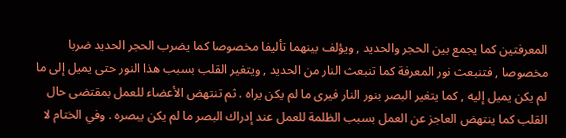المعرفتين كما يجمع بين الحجر والحديد , ويؤلف بينهما تأليفا مخصوصا كما يضرب الحجر الحديد ضربا مخصوصا , فتنبعث نور المعرفة كما تنبعث النار من الحديد , ويتغير القلب بسبب هذا النور حتى يميل إلى ما لم يكن يميل إليه , كما يتغير البصر بنور النار فيرى ما لم يكن يراه . ثم تنتهض الأعضاء للعمل بمقتضى حال القلب كما ينتهض العاجز عن العمل بسبب الظلمة للعمل عند إدراك البصر ما لم يكن يبصره . وفي الختام لا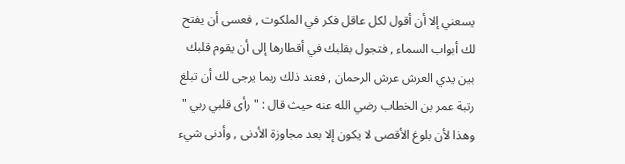يسعني إلا أن أقول لكل عاقل فكر في الملكوت , فعسى أن يفتح لك أبواب السماء , فتجول بقلبك في أقطارها إلى أن يقوم قلبك بين يدي العرش عرش الرحمان , فعند ذلك ربما يرجى لك أن تبلغ رتبة عمر بن الخطاب رضي الله عنه حيث قال : " رأى قلبي ربي " وهذا لأن بلوغ الأقصى لا يكون إلا بعد مجاوزة الأدنى , وأدنى شيء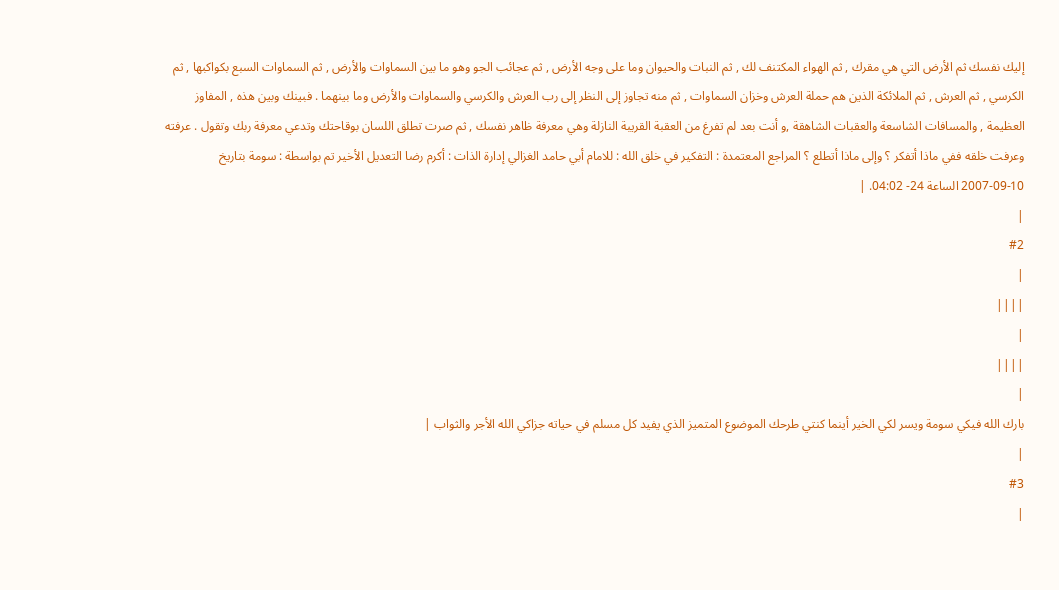إليك نفسك ثم الأرض التي هي مقرك , ثم الهواء المكتنف لك , ثم النبات والحيوان وما على وجه الأرض , ثم عجائب الجو وهو ما بين السماوات والأرض , ثم السماوات السبع بكواكبها , ثم الكرسي , ثم العرش , ثم الملائكة الذين هم حملة العرش وخزان السماوات , ثم منه تجاوز إلى النظر إلى رب العرش والكرسي والسماوات والأرض وما بينهما . فبينك وبين هذه , المفاوز العظيمة , والمسافات الشاسعة والعقبات الشاهقة ,و أنت بعد لم تفرغ من العقبة القريبة النازلة وهي معرفة ظاهر نفسك , ثم صرت تطلق اللسان بوقاحتك وتدعي معرفة ربك وتقول . عرفته وعرفت خلقه ففي ماذا أتفكر ؟ وإلى ماذا أتطلع ؟ المراجع المعتمدة : التفكير في خلق الله : للامام أبي حامد الغزالي إدارة الذات : أكرم رضا التعديل الأخير تم بواسطة : سومة بتاريخ 10-09-2007 الساعة 24- 04:02. |
|
#2
|
||||
|
||||
|
بارك الله فيكي سومة ويسر لكي الخير أينما كنتي طرحك الموضوع المتميز الذي يفيد كل مسلم في حياته جزاكي الله الأجر والثواب |
|
#3
|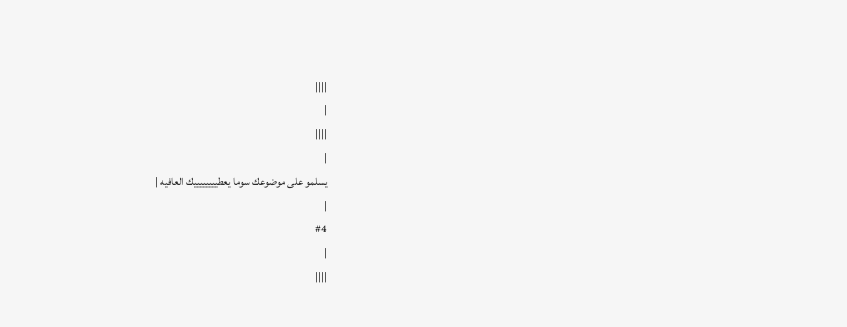||||
|
||||
|
يسلمو على موضوعك سوما يعطييييييييك العافيه |
|
#4
|
||||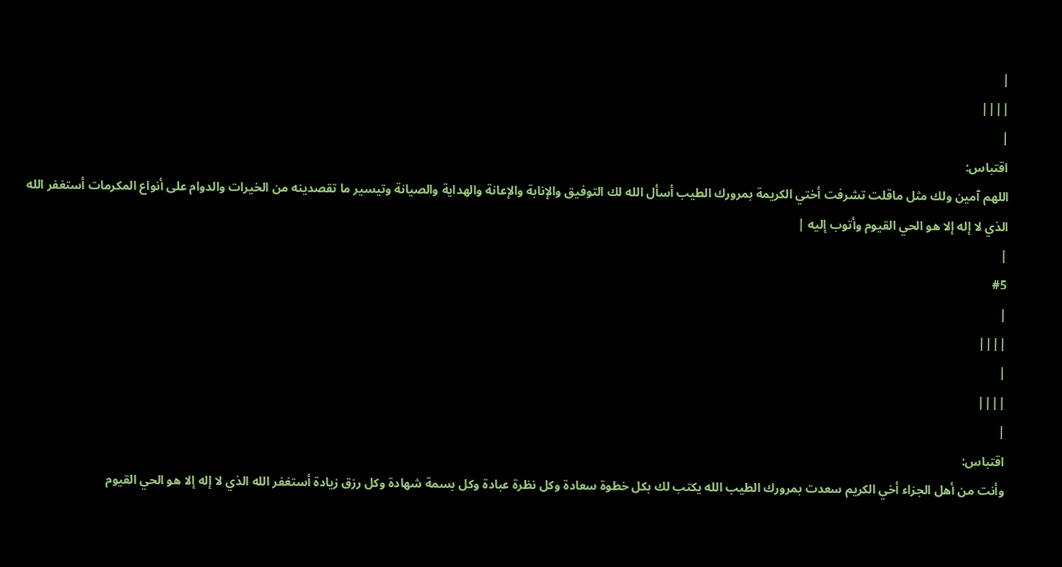|
||||
|
اقتباس:
اللهم آمين ولك مثل ماقلت تشرفت أختي الكريمة بمرورك الطيب أسأل الله لك التوفيق والإنابة والإعانة والهداية والصيانة وتيسير ما تقصدينه من الخيرات والدوام على أنواع المكرمات أستغفر الله الذي لا إله إلا هو الحي القيوم وأتوب إليه |
|
#5
|
||||
|
||||
|
اقتباس:
وأنت من أهل الجزاء أخي الكريم سعدت بمرورك الطيب الله يكتب لك بكل خطوة سعادة وكل نظرة عبادة وكل بسمة شهادة وكل رزق زيادة أستغفر الله الذي لا إله إلا هو الحي القيوم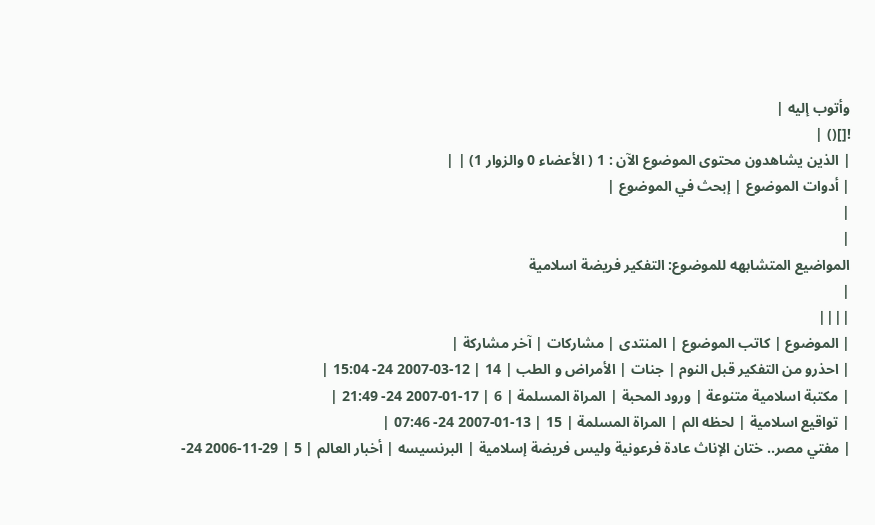وأتوب إليه |
![]() |
| الذين يشاهدون محتوى الموضوع الآن : 1 ( الأعضاء 0 والزوار 1) | |
| أدوات الموضوع | إبحث في الموضوع |
|
|
المواضيع المتشابهه للموضوع: التفكير فريضة اسلامية
|
||||
| الموضوع | كاتب الموضوع | المنتدى | مشاركات | آخر مشاركة |
| احذرو من التفكير قبل النوم | جنات | الأمراض و الطب | 14 | 12-03-2007 24- 15:04 |
| مكتبة اسلامية متنوعة | ورود المحبة | المراة المسلمة | 6 | 17-01-2007 24- 21:49 |
| تواقيع اسلامية | لحظه الم | المراة المسلمة | 15 | 13-01-2007 24- 07:46 |
| مفتي مصر.. ختان الإناث عادة فرعونية وليس فريضة إسلامية | البرنسيسه | أخبار العالم | 5 | 29-11-2006 24-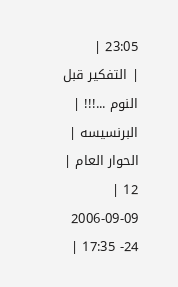23:05 |
| التفكير قبل النوم ...!!! | البرنسيسه | الحوار العام | 12 | 09-09-2006 24- 17:35 |